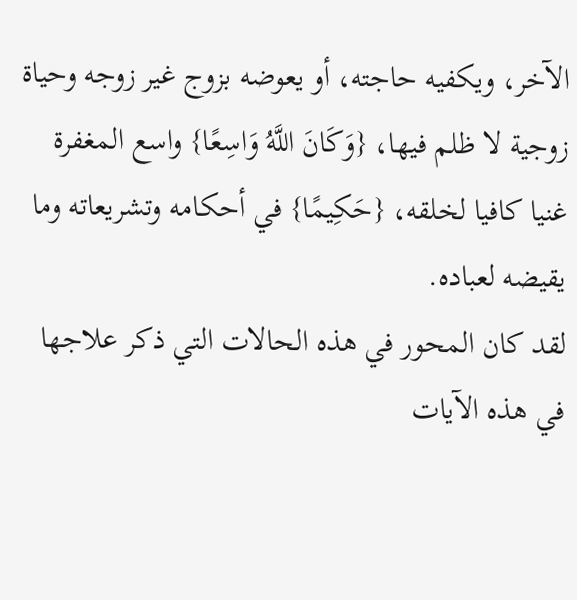الآخر، ويكفيه حاجته، أو يعوضه بزوج غير زوجه وحياة زوجية لا ظلم فيها، {وَكَانَ اللَّهُ وَاسِعًا} واسع المغفرة غنيا كافيا لخلقه، {حَكِيمًا} في أحكامه وتشريعاته وما يقيضه لعباده.
لقد كان المحور في هذه الحالات التي ذكر علاجها في هذه الآيات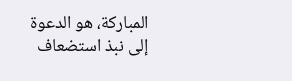المباركة، هو الدعوة إلى نبذ استضعاف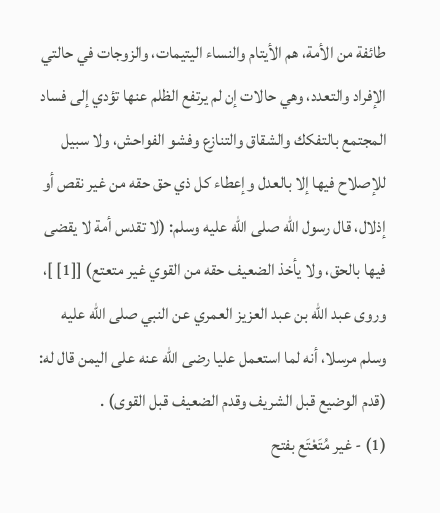طائفة من الأمة، هم الأيتام والنساء اليتيمات، والزوجات في حالتي الإفراد والتعدد، وهي حالات إن لم يرتفع الظلم عنها تؤدي إلى فساد المجتمع بالتفكك والشقاق والتنازع وفشو الفواحش، ولا سبيل للإصلاح فيها إلا بالعدل وإعطاء كل ذي حق حقه من غير نقص أو إذلال، قال رسول الله صلى الله عليه وسلم: (لا تقدس أمة لا يقضى فيها بالحق، ولا يأخذ الضعيف حقه من القوي غير متعتع) [[1] ]، وروى عبد الله بن عبد العزيز العمري عن النبي صلى الله عليه وسلم مرسلا، أنه لما استعمل عليا رضى الله عنه على اليمن قال له: (قدم الوضيع قبل الشريف وقدم الضعيف قبل القوى) .
(1) - غير مُتَعْتَع بفتح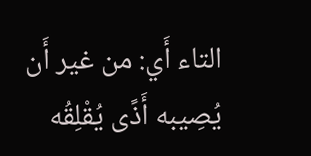التاء أَي: من غير أَن يُصِيبه أَذًى يُقْلِقُه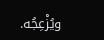ويُزْعِجُه.